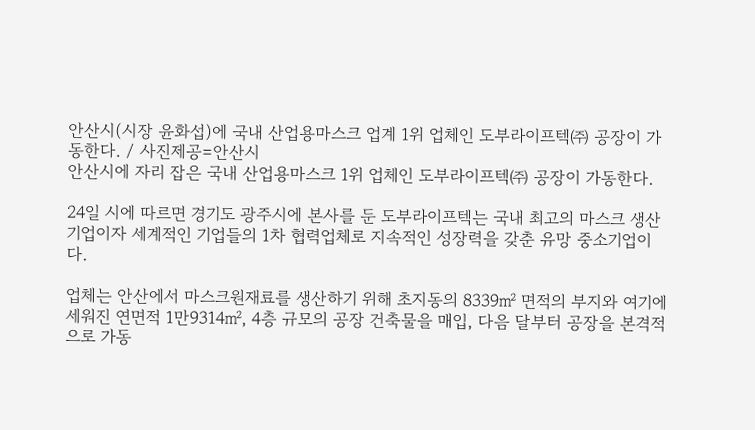안산시(시장 윤화섭)에 국내 산업용마스크 업계 1위 업체인 도부라이프텍㈜ 공장이 가동한다. / 사진제공=안산시
안산시에 자리 잡은 국내 산업용마스크 1위 업체인 도부라이프텍㈜ 공장이 가동한다.

24일 시에 따르면 경기도 광주시에 본사를 둔 도부라이프텍는 국내 최고의 마스크 생산 기업이자 세계적인 기업들의 1차 협력업체로 지속적인 성장력을 갖춘 유망 중소기업이다.

업체는 안산에서 마스크원재료를 생산하기 위해 초지동의 8339㎡ 면적의 부지와 여기에 세워진 연면적 1만9314㎡, 4층 규모의 공장 건축물을 매입, 다음 달부터 공장을 본격적으로 가동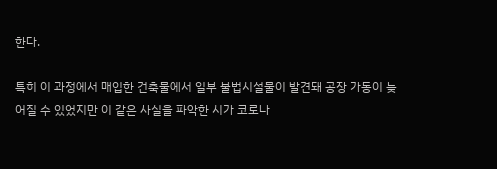한다.

특히 이 과정에서 매입한 건축물에서 일부 불법시설물이 발견돼 공장 가동이 늦어질 수 있었지만 이 같은 사실을 파악한 시가 코로나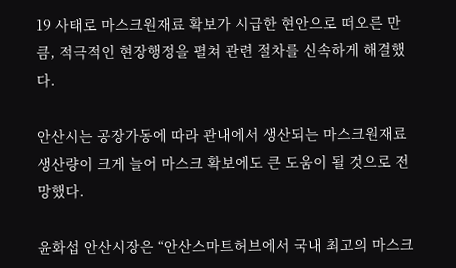19 사태로 마스크원재료 확보가 시급한 현안으로 떠오른 만큼, 적극적인 현장행정을 펼쳐 관련 절차를 신속하게 해결했다.

안산시는 공장가동에 따라 관내에서 생산되는 마스크원재료 생산량이 크게 늘어 마스크 확보에도 큰 도움이 될 것으로 전망했다.

윤화섭 안산시장은 “안산스마트허브에서 국내 최고의 마스크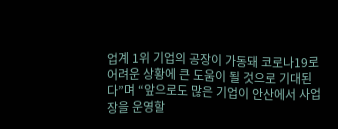업계 1위 기업의 공장이 가동돼 코로나19로 어려운 상황에 큰 도움이 될 것으로 기대된다”며 “앞으로도 많은 기업이 안산에서 사업장을 운영할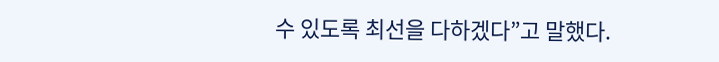수 있도록 최선을 다하겠다”고 말했다.